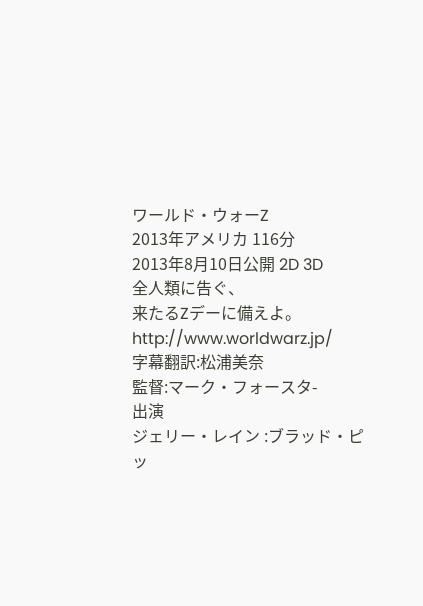ワールド・ウォーZ
2013年アメリカ 116分
2013年8月10日公開 2D 3D
全人類に告ぐ、
来たるZデーに備えよ。
http://www.worldwarz.jp/
字幕翻訳:松浦美奈
監督:マーク・フォースタ-
出演
ジェリー・レイン :ブラッド・ピッ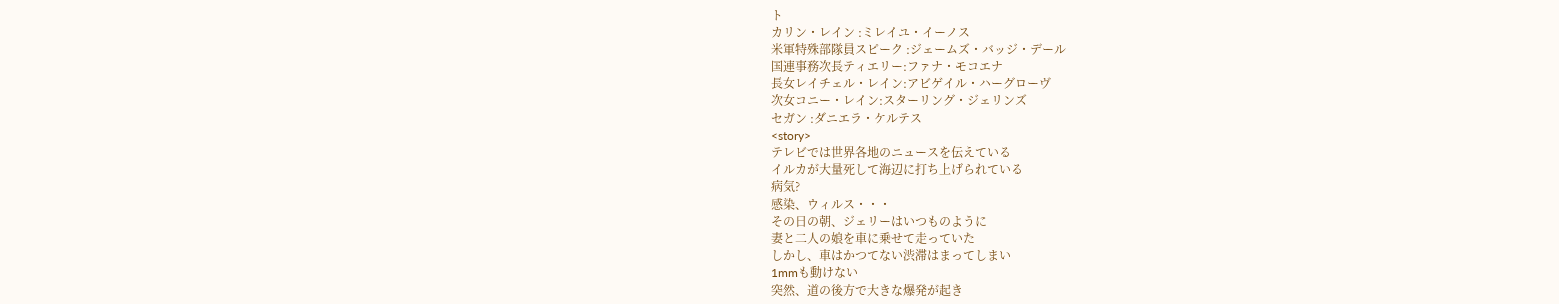ト
カリン・レイン :ミレイユ・イーノス
米軍特殊部隊員スピーク :ジェームズ・バッジ・デール
国連事務次長ティエリー:ファナ・モコエナ
長女レイチェル・レイン:アビゲイル・ハーグローヴ
次女コニー・レイン:スターリング・ジェリンズ
セガン :ダニエラ・ケルテス
<story>
テレビでは世界各地のニュースを伝えている
イルカが大量死して海辺に打ち上げられている
病気?
感染、ウィルス・・・
その日の朝、ジェリーはいつものように
妻と二人の娘を車に乗せて走っていた
しかし、車はかつてない渋滞はまってしまい
1mmも動けない
突然、道の後方で大きな爆発が起き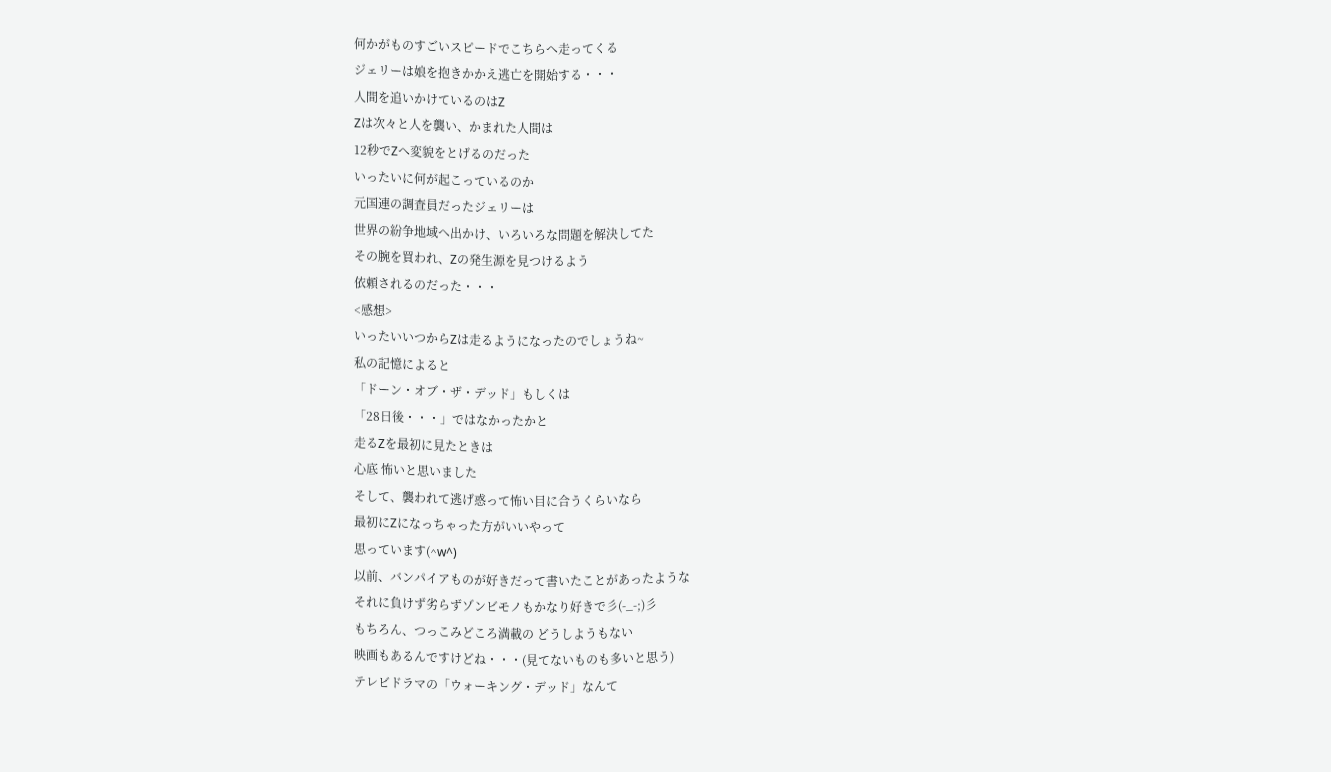何かがものすごいスピードでこちらへ走ってくる
ジェリーは娘を抱きかかえ逃亡を開始する・・・
人間を追いかけているのはZ
Zは次々と人を襲い、かまれた人間は
12秒でZへ変貌をとげるのだった
いったいに何が起こっているのか
元国連の調査員だったジェリーは
世界の紛争地域へ出かけ、いろいろな問題を解決してた
その腕を買われ、Zの発生源を見つけるよう
依頼されるのだった・・・
<感想>
いったいいつからZは走るようになったのでしょうね~
私の記憶によると
「ドーン・オブ・ザ・デッド」もしくは
「28日後・・・」ではなかったかと
走るZを最初に見たときは
心底 怖いと思いました
そして、襲われて逃げ惑って怖い目に合うくらいなら
最初にZになっちゃった方がいいやって
思っています(^w^)
以前、バンパイアものが好きだって書いたことがあったような
それに負けず劣らずゾンビモノもかなり好きで彡(-_-;)彡
もちろん、つっこみどころ満載の どうしようもない
映画もあるんですけどね・・・(見てないものも多いと思う)
テレビドラマの「ウォーキング・デッド」なんて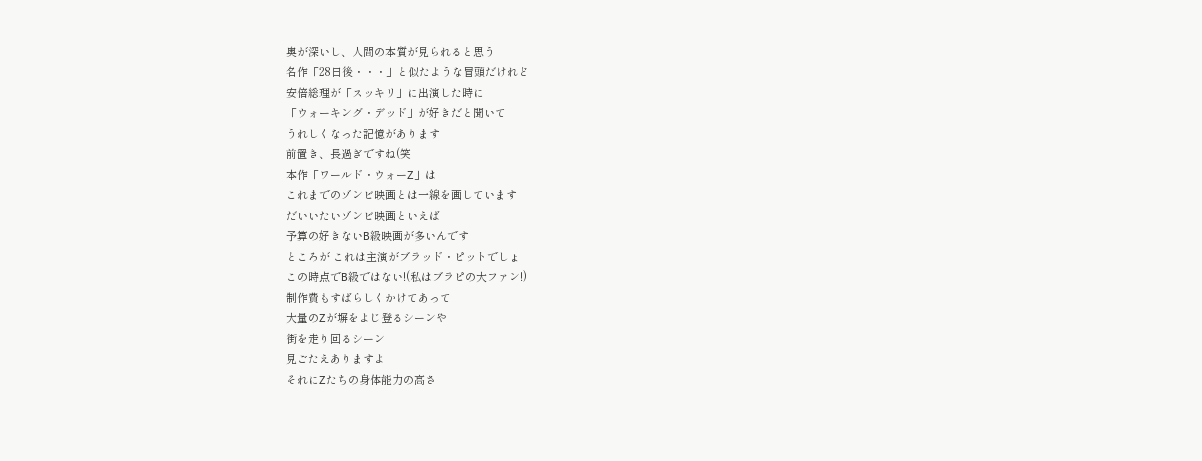奥が深いし、人間の本質が見られると思う
名作「28日後・・・」と似たような冒頭だけれど
安倍総理が「スッキリ」に出演した時に
「ウォーキング・デッド」が好きだと聞いて
うれしくなった記憶があります
前置き、長過ぎですね(笑
本作「ワールド・ウォーZ」は
これまでのゾンビ映画とは一線を画しています
だいいたいゾンビ映画といえば
予算の好きないB級映画が多いんです
ところが これは主演がブラッド・ピットでしょ
この時点でB級ではない!(私はブラピの大ファン!)
制作費もすばらしくかけてあって
大量のZが塀をよじ登るシーンや
街を走り回るシーン
見ごたえありますよ
それにZたちの身体能力の高さ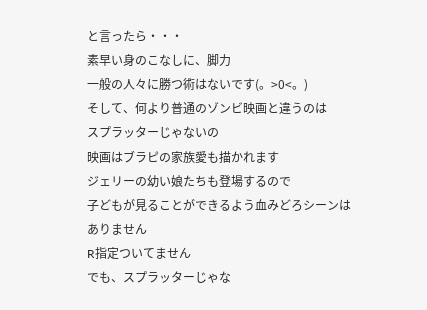と言ったら・・・
素早い身のこなしに、脚力
一般の人々に勝つ術はないです(。>0<。)
そして、何より普通のゾンビ映画と違うのは
スプラッターじゃないの
映画はブラピの家族愛も描かれます
ジェリーの幼い娘たちも登場するので
子どもが見ることができるよう血みどろシーンは
ありません
R指定ついてません
でも、スプラッターじゃな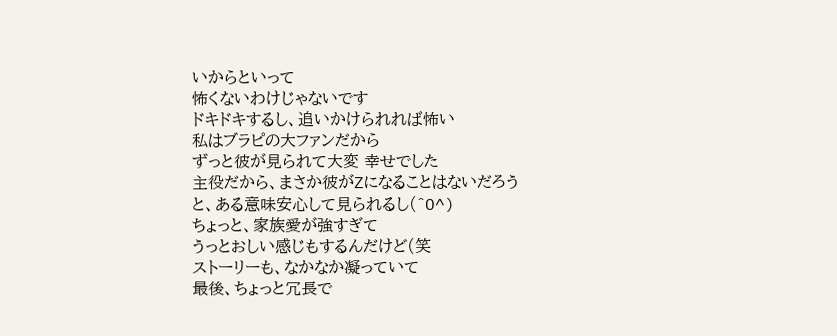いからといって
怖くないわけじゃないです
ドキドキするし、追いかけられれば怖い
私はブラピの大ファンだから
ずっと彼が見られて大変 幸せでした
主役だから、まさか彼がZになることはないだろう
と、ある意味安心して見られるし(^O^)
ちょっと、家族愛が強すぎて
うっとおしい感じもするんだけど(笑
ストーリーも、なかなか凝っていて
最後、ちょっと冗長で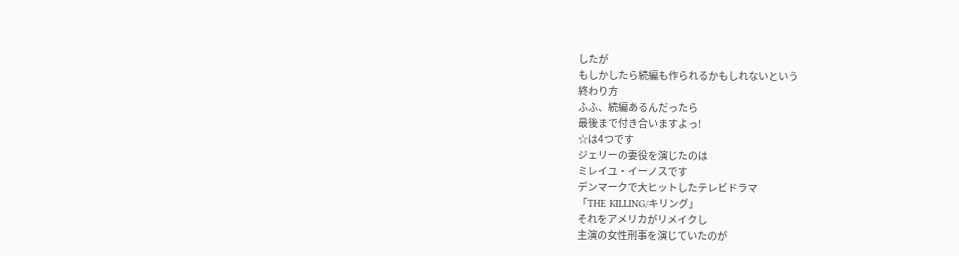したが
もしかしたら続編も作られるかもしれないという
終わり方
ふふ、続編あるんだったら
最後まで付き合いますよっ!
☆は4つです
ジェリーの妻役を演じたのは
ミレイユ・イーノスです
デンマークで大ヒットしたテレビドラマ
「THE KILLING/キリング」
それをアメリカがリメイクし
主演の女性刑事を演じていたのが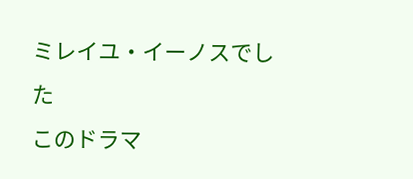ミレイユ・イーノスでした
このドラマ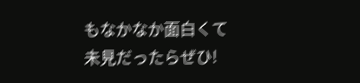もなかなか面白くて
未見だったらぜひ!